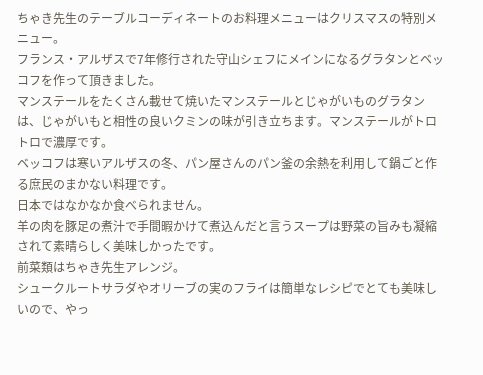ちゃき先生のテーブルコーディネートのお料理メニューはクリスマスの特別メニュー。
フランス・アルザスで7年修行された守山シェフにメインになるグラタンとベッコフを作って頂きました。
マンステールをたくさん載せて焼いたマンステールとじゃがいものグラタンは、じゃがいもと相性の良いクミンの味が引き立ちます。マンステールがトロトロで濃厚です。
ベッコフは寒いアルザスの冬、パン屋さんのパン釜の余熱を利用して鍋ごと作る庶民のまかない料理です。
日本ではなかなか食べられません。
羊の肉を豚足の煮汁で手間暇かけて煮込んだと言うスープは野菜の旨みも凝縮されて素晴らしく美味しかったです。
前菜類はちゃき先生アレンジ。
シュークルートサラダやオリーブの実のフライは簡単なレシピでとても美味しいので、やっ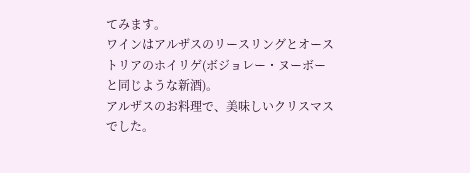てみます。
ワインはアルザスのリースリングとオーストリアのホイリゲ(ボジョレー・ヌーボーと同じような新酒)。
アルザスのお料理で、美味しいクリスマスでした。